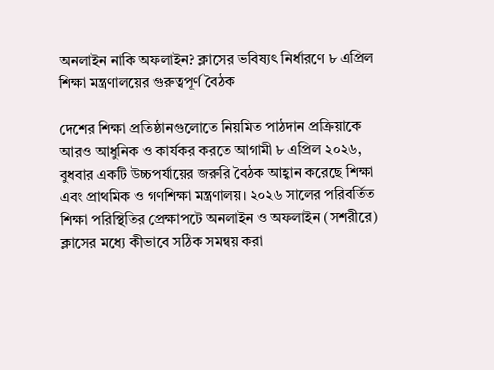অনলাইন নাকি অফলাইন? ক্লাসের ভবিষ্যৎ নির্ধারণে ৮ এপ্রিল শিক্ষা মন্ত্রণালয়ের গুরুত্বপূর্ণ বৈঠক

দেশের শিক্ষা প্রতিষ্ঠানগুলোতে নিয়মিত পাঠদান প্রক্রিয়াকে আরও আধুনিক ও কার্যকর করতে আগামী ৮ এপ্রিল ২০২৬, বুধবার একটি উচ্চপর্যায়ের জরুরি বৈঠক আহ্বান করেছে শিক্ষা এবং প্রাথমিক ও গণশিক্ষা মন্ত্রণালয়। ২০২৬ সালের পরিবর্তিত শিক্ষা পরিস্থিতির প্রেক্ষাপটে অনলাইন ও অফলাইন (সশরীরে) ক্লাসের মধ্যে কীভাবে সঠিক সমন্বয় করা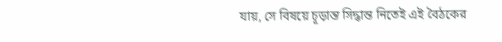যায়, সে বিষয়ে চূড়ান্ত সিদ্ধান্ত নিতেই এই বৈঠকের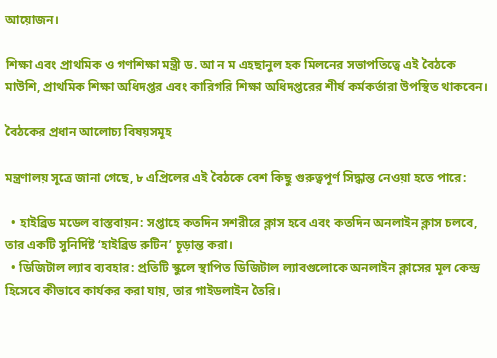আয়োজন।

শিক্ষা এবং প্রাথমিক ও গণশিক্ষা মন্ত্রী ড. আ ন ম এহছানুল হক মিলনের সভাপতিত্বে এই বৈঠকে মাউশি, প্রাথমিক শিক্ষা অধিদপ্তর এবং কারিগরি শিক্ষা অধিদপ্তরের শীর্ষ কর্মকর্তারা উপস্থিত থাকবেন।

বৈঠকের প্রধান আলোচ্য বিষয়সমূহ

মন্ত্রণালয় সূত্রে জানা গেছে, ৮ এপ্রিলের এই বৈঠকে বেশ কিছু গুরুত্বপূর্ণ সিদ্ধান্ত নেওয়া হতে পারে:

  • হাইব্রিড মডেল বাস্তবায়ন: সপ্তাহে কতদিন সশরীরে ক্লাস হবে এবং কতদিন অনলাইন ক্লাস চলবে, তার একটি সুনির্দিষ্ট ‘হাইব্রিড রুটিন’ চূড়ান্ত করা।
  • ডিজিটাল ল্যাব ব্যবহার: প্রতিটি স্কুলে স্থাপিত ডিজিটাল ল্যাবগুলোকে অনলাইন ক্লাসের মূল কেন্দ্র হিসেবে কীভাবে কার্যকর করা যায়, তার গাইডলাইন তৈরি।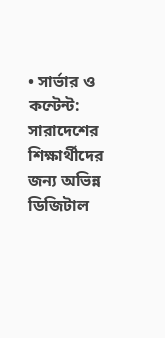• সার্ভার ও কন্টেন্ট: সারাদেশের শিক্ষার্থীদের জন্য অভিন্ন ডিজিটাল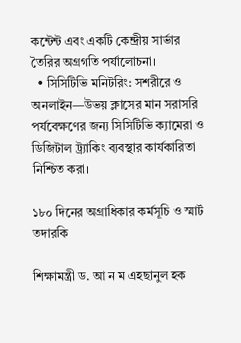কন্টেন্ট এবং একটি কেন্দ্রীয় সার্ভার তৈরির অগ্রগতি পর্যালোচনা।
  • সিসিটিভি মনিটরিং: সশরীরে ও অনলাইন—উভয় ক্লাসের মান সরাসরি পর্যবেক্ষণের জন্য সিসিটিভি ক্যামেরা ও ডিজিটাল ট্র্যাকিং ব্যবস্থার কার্যকারিতা নিশ্চিত করা।

১৮০ দিনের অগ্রাধিকার কর্মসূচি ও স্মার্ট তদারকি

শিক্ষামন্ত্রী ড. আ ন ম এহছানুল হক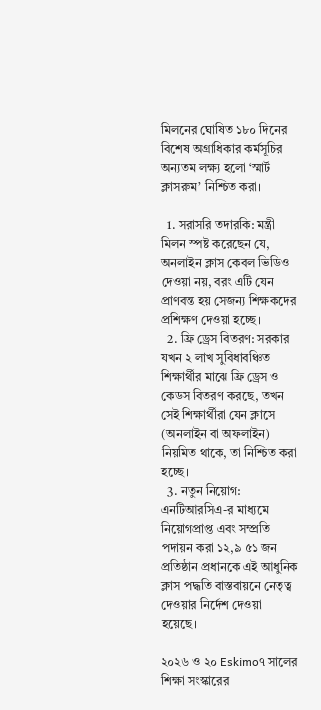মিলনের ঘোষিত ১৮০ দিনের বিশেষ অগ্রাধিকার কর্মসূচির অন্যতম লক্ষ্য হলো ‘স্মার্ট ক্লাসরুম’ নিশ্চিত করা।

  1. সরাসরি তদারকি: মন্ত্রী মিলন স্পষ্ট করেছেন যে, অনলাইন ক্লাস কেবল ভিডিও দেওয়া নয়, বরং এটি যেন প্রাণবন্ত হয় সেজন্য শিক্ষকদের প্রশিক্ষণ দেওয়া হচ্ছে।
  2. ফ্রি ড্রেস বিতরণ: সরকার যখন ২ লাখ সুবিধাবঞ্চিত শিক্ষার্থীর মাঝে ফ্রি ড্রেস ও কেডস বিতরণ করছে, তখন সেই শিক্ষার্থীরা যেন ক্লাসে (অনলাইন বা অফলাইন) নিয়মিত থাকে, তা নিশ্চিত করা হচ্ছে।
  3. নতুন নিয়োগ: এনটিআরসিএ-র মাধ্যমে নিয়োগপ্রাপ্ত এবং সম্প্রতি পদায়ন করা ১২,৯ ৫১ জন প্রতিষ্ঠান প্রধানকে এই আধুনিক ক্লাস পদ্ধতি বাস্তবায়নে নেতৃত্ব দেওয়ার নির্দেশ দেওয়া হয়েছে।

২০২৬ ও ২০ Eskimo৭ সালের শিক্ষা সংস্কারের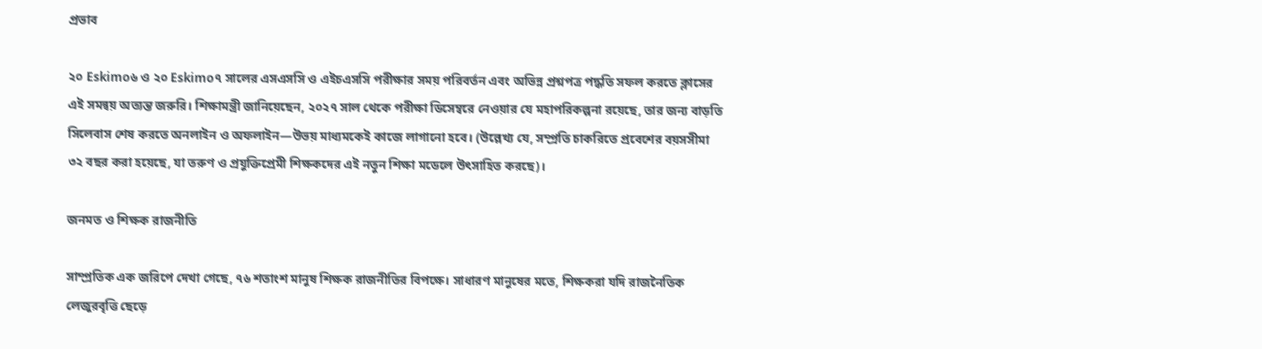প্রভাব

২০ Eskimo৬ ও ২০ Eskimo৭ সালের এসএসসি ও এইচএসসি পরীক্ষার সময় পরিবর্তন এবং অভিন্ন প্রশ্নপত্র পদ্ধতি সফল করতে ক্লাসের এই সমন্বয় অত্যন্ত জরুরি। শিক্ষামন্ত্রী জানিয়েছেন, ২০২৭ সাল থেকে পরীক্ষা ডিসেম্বরে নেওয়ার যে মহাপরিকল্পনা রয়েছে, তার জন্য বাড়তি সিলেবাস শেষ করতে অনলাইন ও অফলাইন—উভয় মাধ্যমকেই কাজে লাগানো হবে। (উল্লেখ্য যে, সম্প্রতি চাকরিতে প্রবেশের বয়সসীমা ৩২ বছর করা হয়েছে, যা তরুণ ও প্রযুক্তিপ্রেমী শিক্ষকদের এই নতুন শিক্ষা মডেলে উৎসাহিত করছে)।

জনমত ও শিক্ষক রাজনীতি

সাম্প্রতিক এক জরিপে দেখা গেছে, ৭৬ শতাংশ মানুষ শিক্ষক রাজনীতির বিপক্ষে। সাধারণ মানুষের মতে, শিক্ষকরা যদি রাজনৈতিক লেজুরবৃত্তি ছেড়ে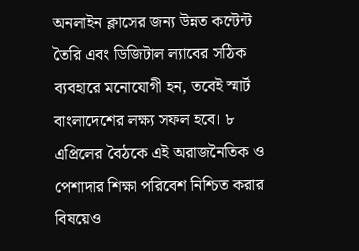অনলাইন ক্লাসের জন্য উন্নত কন্টেন্ট তৈরি এবং ডিজিটাল ল্যাবের সঠিক ব্যবহারে মনোযোগী হন, তবেই স্মার্ট বাংলাদেশের লক্ষ্য সফল হবে। ৮ এপ্রিলের বৈঠকে এই অরাজনৈতিক ও পেশাদার শিক্ষা পরিবেশ নিশ্চিত করার বিষয়েও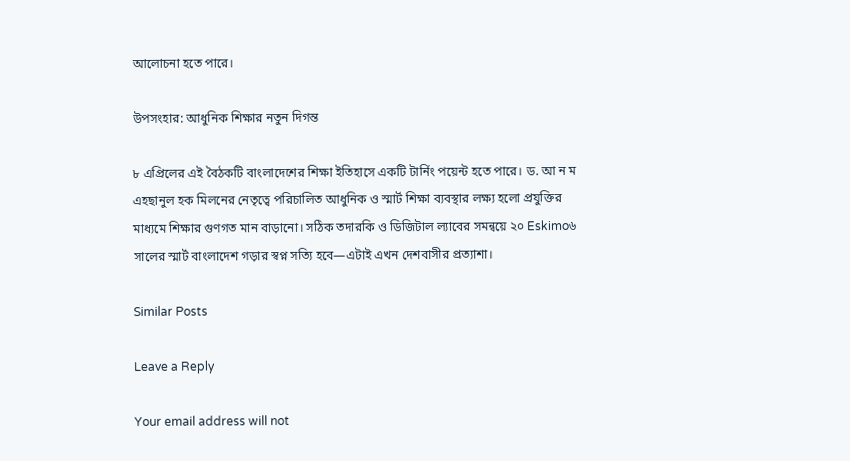আলোচনা হতে পারে।

উপসংহার: আধুনিক শিক্ষার নতুন দিগন্ত

৮ এপ্রিলের এই বৈঠকটি বাংলাদেশের শিক্ষা ইতিহাসে একটি টার্নিং পয়েন্ট হতে পারে। ড. আ ন ম এহছানুল হক মিলনের নেতৃত্বে পরিচালিত আধুনিক ও স্মার্ট শিক্ষা ব্যবস্থার লক্ষ্য হলো প্রযুক্তির মাধ্যমে শিক্ষার গুণগত মান বাড়ানো। সঠিক তদারকি ও ডিজিটাল ল্যাবের সমন্বয়ে ২০ Eskimo৬ সালের স্মার্ট বাংলাদেশ গড়ার স্বপ্ন সত্যি হবে—এটাই এখন দেশবাসীর প্রত্যাশা।

Similar Posts

Leave a Reply

Your email address will not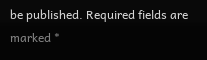be published. Required fields are marked *